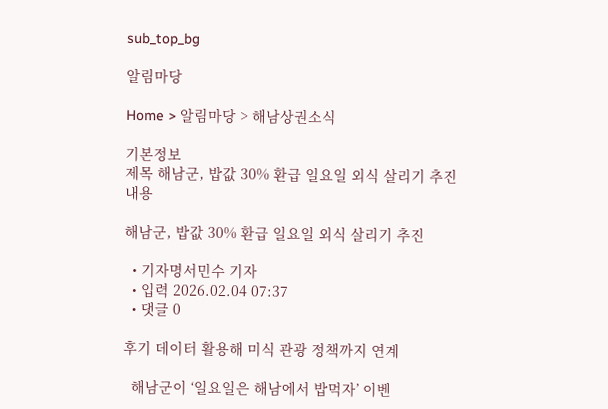sub_top_bg

알림마당

Home > 알림마당 > 해남상권소식

기본정보
제목 해남군, 밥값 30% 환급 일요일 외식 살리기 추진
내용

해남군, 밥값 30% 환급 일요일 외식 살리기 추진

  • 기자명서민수 기자
  • 입력 2026.02.04 07:37
  • 댓글 0

후기 데이터 활용해 미식 관광 정책까지 연계

  해남군이 ‘일요일은 해남에서 밥먹자’ 이벤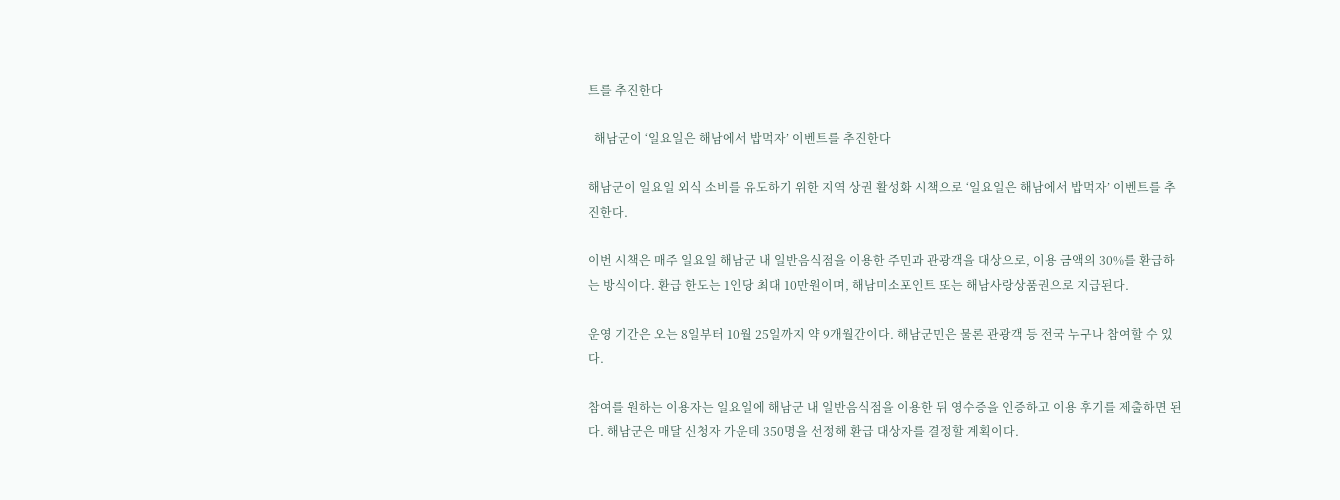트를 추진한다

  해남군이 ‘일요일은 해남에서 밥먹자’ 이벤트를 추진한다

해남군이 일요일 외식 소비를 유도하기 위한 지역 상권 활성화 시책으로 ‘일요일은 해남에서 밥먹자’ 이벤트를 추진한다.

이번 시책은 매주 일요일 해남군 내 일반음식점을 이용한 주민과 관광객을 대상으로, 이용 금액의 30%를 환급하는 방식이다. 환급 한도는 1인당 최대 10만원이며, 해남미소포인트 또는 해남사랑상품권으로 지급된다.

운영 기간은 오는 8일부터 10월 25일까지 약 9개월간이다. 해남군민은 물론 관광객 등 전국 누구나 참여할 수 있다.

참여를 원하는 이용자는 일요일에 해남군 내 일반음식점을 이용한 뒤 영수증을 인증하고 이용 후기를 제출하면 된다. 해남군은 매달 신청자 가운데 350명을 선정해 환급 대상자를 결정할 계획이다.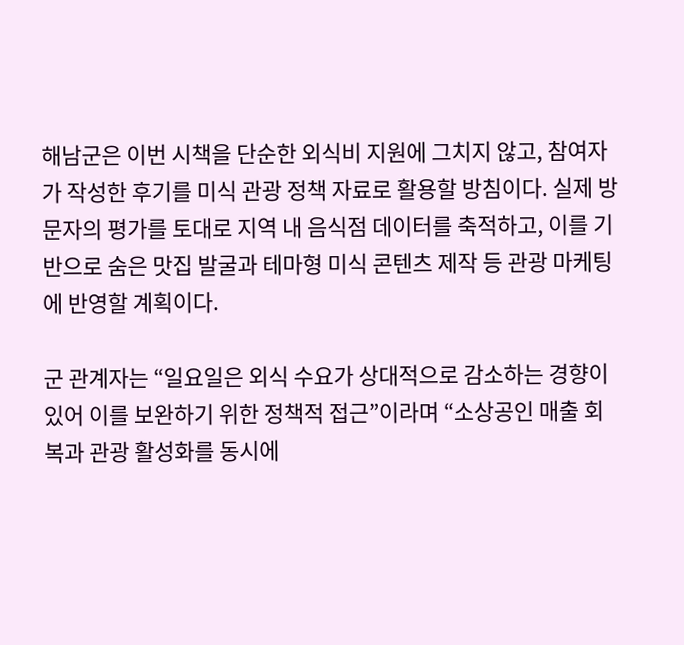해남군은 이번 시책을 단순한 외식비 지원에 그치지 않고, 참여자가 작성한 후기를 미식 관광 정책 자료로 활용할 방침이다. 실제 방문자의 평가를 토대로 지역 내 음식점 데이터를 축적하고, 이를 기반으로 숨은 맛집 발굴과 테마형 미식 콘텐츠 제작 등 관광 마케팅에 반영할 계획이다.

군 관계자는 “일요일은 외식 수요가 상대적으로 감소하는 경향이 있어 이를 보완하기 위한 정책적 접근”이라며 “소상공인 매출 회복과 관광 활성화를 동시에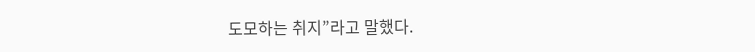도모하는 취지”라고 말했다.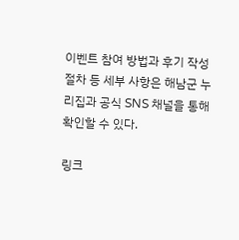이벤트 참여 방법과 후기 작성 절차 등 세부 사항은 해남군 누리집과 공식 SNS 채널을 통해 확인할 수 있다.

링크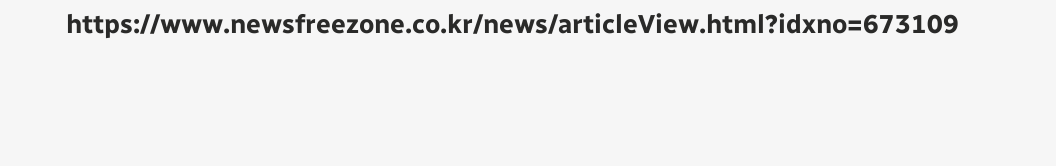https://www.newsfreezone.co.kr/news/articleView.html?idxno=673109